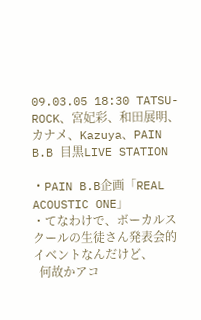09.03.05 18:30 TATSU-ROCK、宮妃彩、和田展明、カナメ、Kazuya、PAIN B.B 目黒LIVE STATION

・PAIN B.B企画「REAL ACOUSTIC ONE」
・てなわけで、ボーカルスクールの生徒さん発表会的イベントなんだけど、
  何故かアコ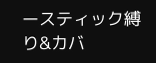ースティック縛り&カバ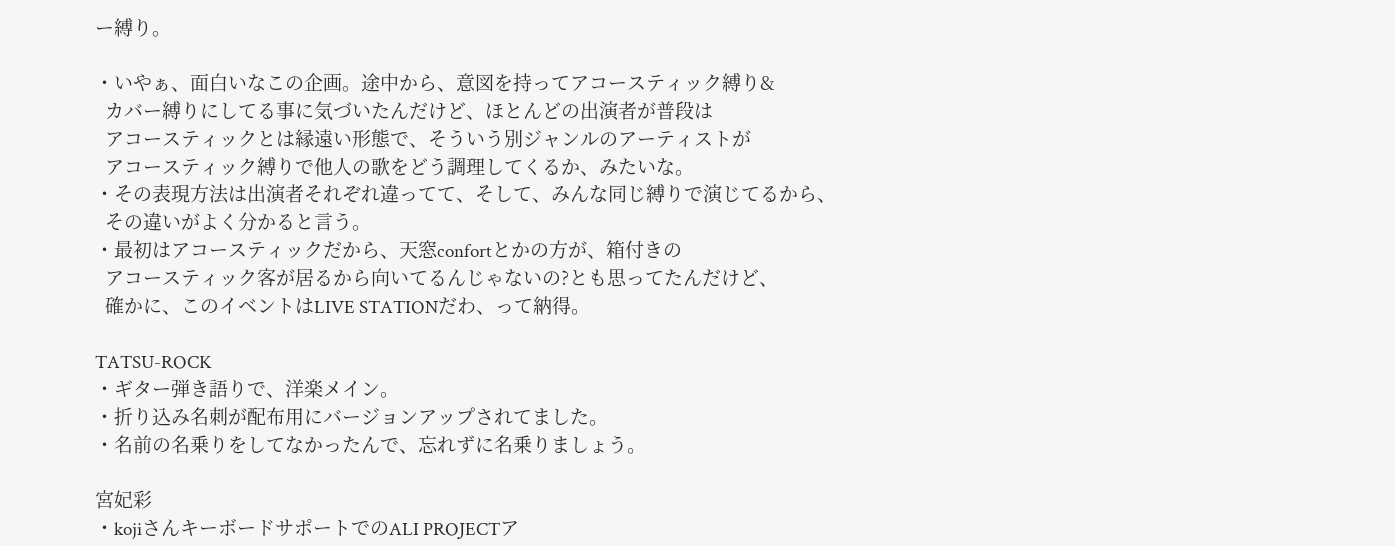ー縛り。

・いやぁ、面白いなこの企画。途中から、意図を持ってアコースティック縛り&
  カバー縛りにしてる事に気づいたんだけど、ほとんどの出演者が普段は
  アコースティックとは縁遠い形態で、そういう別ジャンルのアーティストが
  アコースティック縛りで他人の歌をどう調理してくるか、みたいな。
・その表現方法は出演者それぞれ違ってて、そして、みんな同じ縛りで演じてるから、
  その違いがよく分かると言う。
・最初はアコースティックだから、天窓confortとかの方が、箱付きの
  アコースティック客が居るから向いてるんじゃないの?とも思ってたんだけど、
  確かに、このイベントはLIVE STATIONだわ、って納得。

TATSU-ROCK
・ギター弾き語りで、洋楽メイン。
・折り込み名刺が配布用にバージョンアップされてました。
・名前の名乗りをしてなかったんで、忘れずに名乗りましょう。

宮妃彩
・kojiさんキーボードサポートでのALI PROJECTア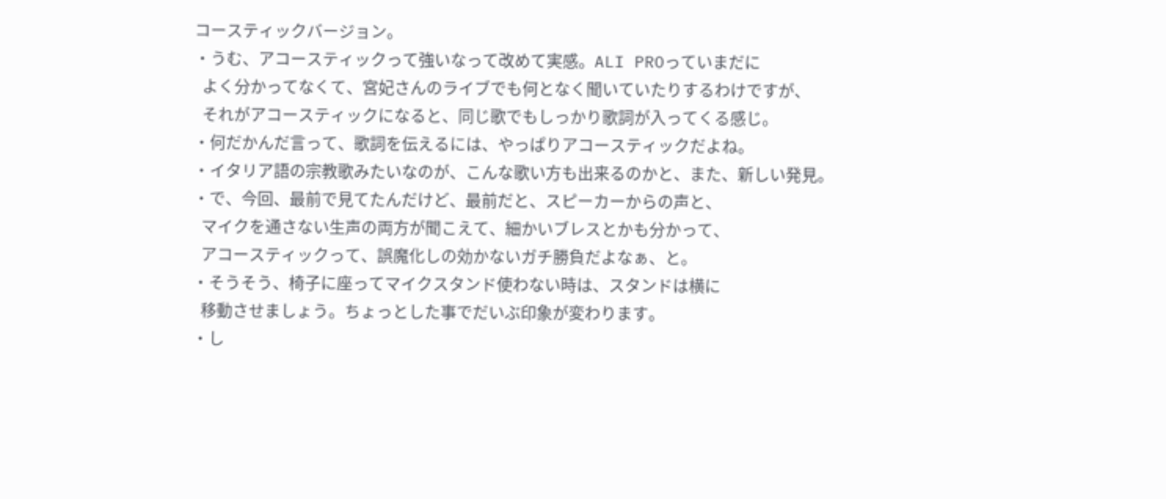コースティックバージョン。
・うむ、アコースティックって強いなって改めて実感。ALI PROっていまだに
  よく分かってなくて、宮妃さんのライブでも何となく聞いていたりするわけですが、
  それがアコースティックになると、同じ歌でもしっかり歌詞が入ってくる感じ。
・何だかんだ言って、歌詞を伝えるには、やっぱりアコースティックだよね。
・イタリア語の宗教歌みたいなのが、こんな歌い方も出来るのかと、また、新しい発見。
・で、今回、最前で見てたんだけど、最前だと、スピーカーからの声と、
  マイクを通さない生声の両方が聞こえて、細かいブレスとかも分かって、
  アコースティックって、誤魔化しの効かないガチ勝負だよなぁ、と。
・そうそう、椅子に座ってマイクスタンド使わない時は、スタンドは横に
  移動させましょう。ちょっとした事でだいぶ印象が変わります。
・し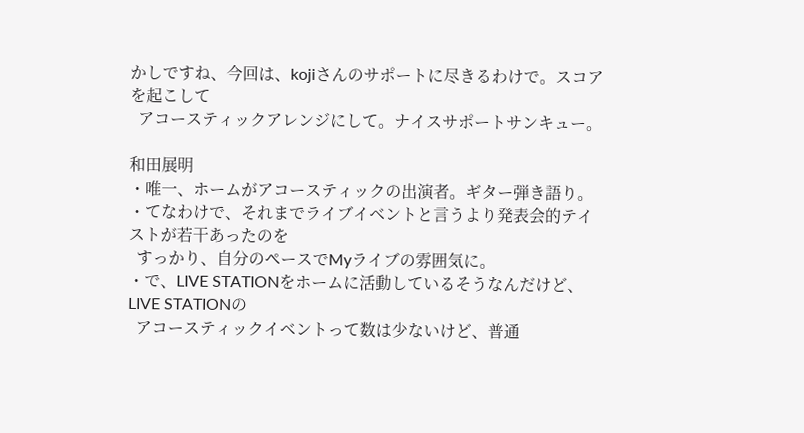かしですね、今回は、kojiさんのサポートに尽きるわけで。スコアを起こして
  アコースティックアレンジにして。ナイスサポートサンキュー。

和田展明
・唯一、ホームがアコースティックの出演者。ギター弾き語り。
・てなわけで、それまでライブイベントと言うより発表会的テイストが若干あったのを
  すっかり、自分のペースでMyライブの雰囲気に。
・で、LIVE STATIONをホームに活動しているそうなんだけど、LIVE STATIONの
  アコースティックイベントって数は少ないけど、普通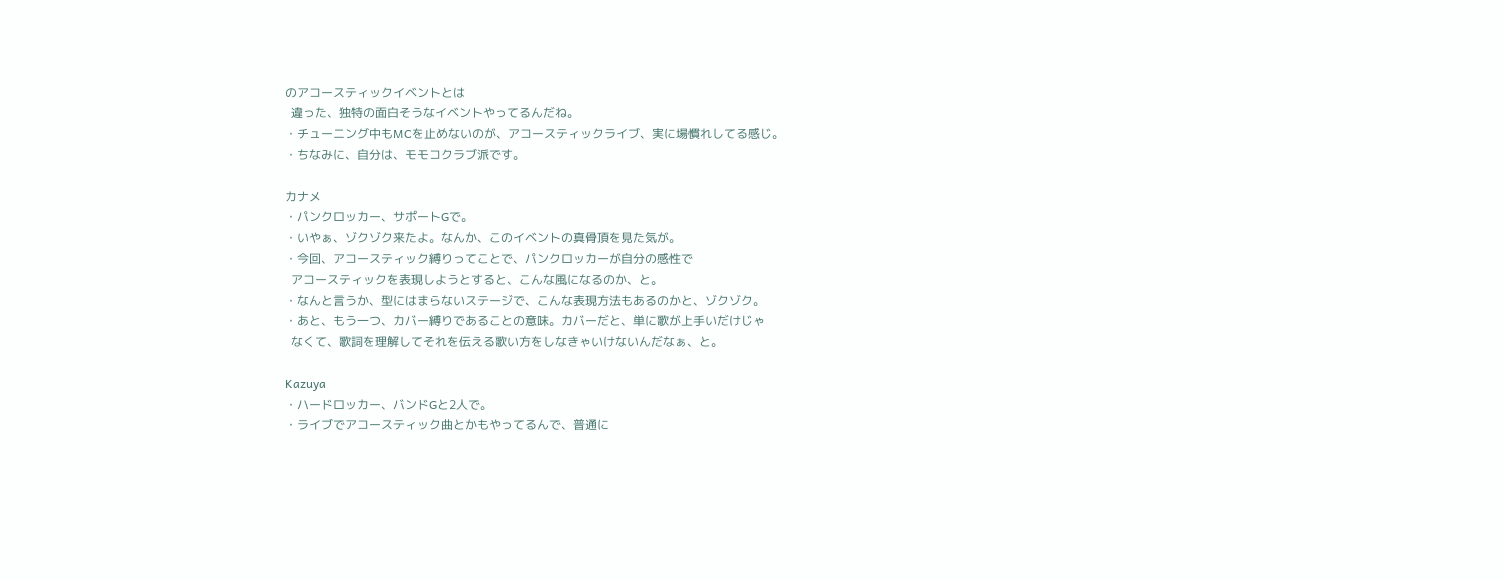のアコースティックイベントとは
  違った、独特の面白そうなイベントやってるんだね。
・チューニング中もMCを止めないのが、アコースティックライブ、実に場慣れしてる感じ。
・ちなみに、自分は、モモコクラブ派です。

カナメ
・パンクロッカー、サポートGで。
・いやぁ、ゾクゾク来たよ。なんか、このイベントの真骨頂を見た気が。
・今回、アコースティック縛りってことで、パンクロッカーが自分の感性で
  アコースティックを表現しようとすると、こんな風になるのか、と。
・なんと言うか、型にはまらないステージで、こんな表現方法もあるのかと、ゾクゾク。
・あと、もう一つ、カバー縛りであることの意味。カバーだと、単に歌が上手いだけじゃ
  なくて、歌詞を理解してそれを伝える歌い方をしなきゃいけないんだなぁ、と。

Kazuya
・ハードロッカー、バンドGと2人で。
・ライブでアコースティック曲とかもやってるんで、普通に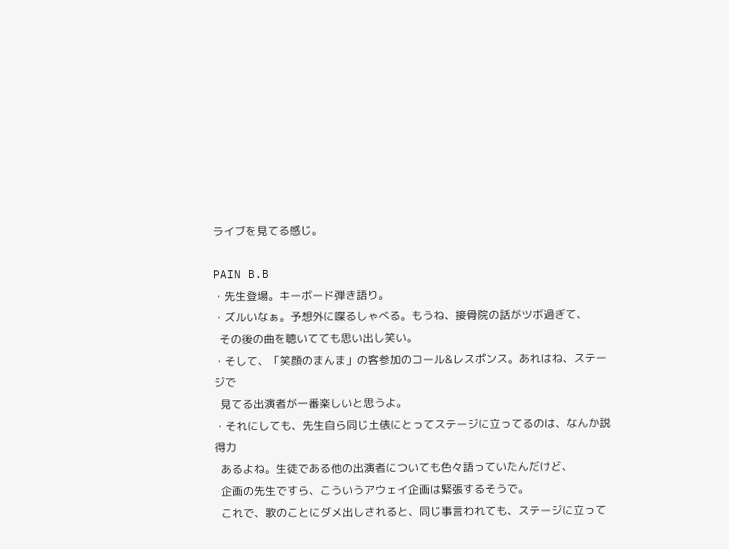ライブを見てる感じ。

PAIN B.B
・先生登場。キーボード弾き語り。
・ズルいなぁ。予想外に喋るしゃべる。もうね、接骨院の話がツボ過ぎて、
  その後の曲を聴いてても思い出し笑い。
・そして、「笑顔のまんま」の客参加のコール&レスポンス。あれはね、ステージで
  見てる出演者が一番楽しいと思うよ。
・それにしても、先生自ら同じ土俵にとってステージに立ってるのは、なんか説得力
  あるよね。生徒である他の出演者についても色々語っていたんだけど、
  企画の先生ですら、こういうアウェイ企画は緊張するそうで。
  これで、歌のことにダメ出しされると、同じ事言われても、ステージに立って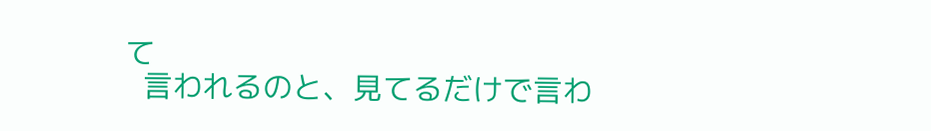て
  言われるのと、見てるだけで言わ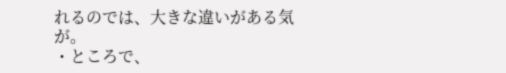れるのでは、大きな違いがある気が。
・ところで、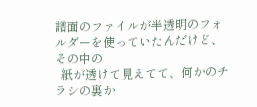譜面のファイルが半透明のフォルダーを使っていたんだけど、その中の
  紙が透けて見えてて、何かのチラシの裏か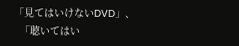「見てはいけないDVD」、
  「聴いてはい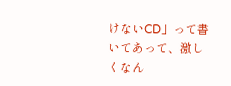けないCD」って書いてあって、激しくなん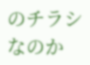のチラシなのか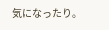気になったり。